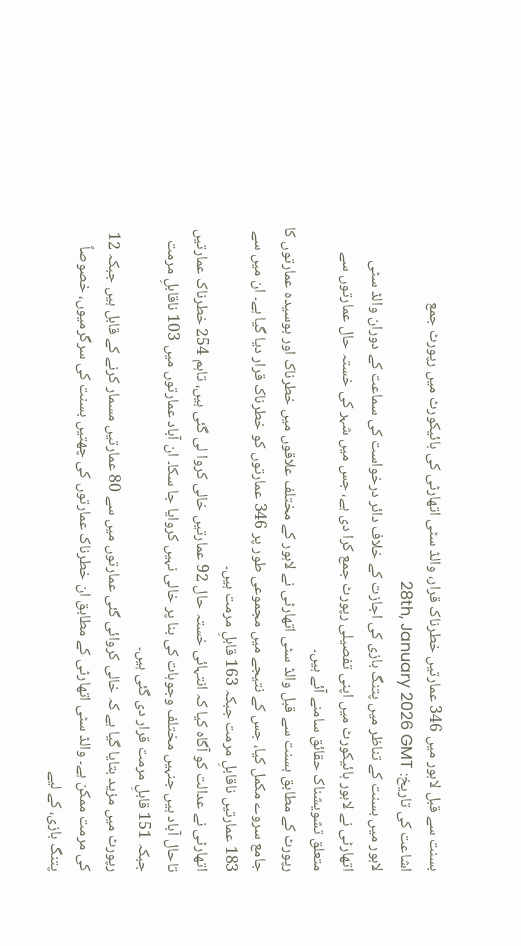بسنت سے قبل لاہور میں 346 عمارتیں خطرناک قرار، والڈ سٹی اتھارٹی کی ہائیکورٹ میں رپورٹ جمع
اشاعت کی تاریخ: 28th, January 2026 GMT
لاہور میں بسنت کے تناظر میں پتنگ بازی کی اجازت کے خلاف دائر درخواست کی سماعت کے دوران والڈ سٹی اتھارٹی نے لاہور ہائیکورٹ میں اپنی تفصیلی رپورٹ جمع کرا دی ہے، جس میں شہر کی خستہ حال عمارتوں سے متعلق تشویشناک حقائق سامنے آئے ہیں۔
رپورٹ کے مطابق بسنت سے قبل والڈ سٹی اتھارٹی نے لاہور کے مختلف علاقوں میں خطرناک اور بوسیدہ عمارتوں کا جامع سروے مکمل کیا، جس کے نتیجے میں مجموعی طور پر 346 عمارتوں کو خطرناک قرار دیا گیا ہے۔ ان میں سے 183 عمارتیں ناقابلِ مرمت جبکہ 163 قابلِ مرمت ہیں۔
اتھارٹی نے عدالت کو آگاہ کیا کہ انتہائی خستہ حال 92 عمارتیں خالی کروا لی گئی ہیں، تاہم 254 خطرناک عمارتیں تاحال آباد ہیں جنہیں مختلف وجوہات کی بنا پر خالی نہیں کروایا جا سکا۔ ان آباد عمارتوں میں 103 ناقابلِ مرمت جبکہ 151 قابلِ مرمت قرار دی گئی ہیں۔
رپورٹ میں مزید بتایا گیا ہے کہ خالی کروائی گئی عمارتوں میں سے 80 عمارتیں مسمار کرنے کے قابل ہیں جبکہ 12 کی مرمت ممکن ہے۔ والڈ سٹی اتھارٹی کے مطابق ان خطرناک عمارتوں کی چھتیں بسنت کی سرگرمیوں، خصوصاً پتنگ بازی، کے لیے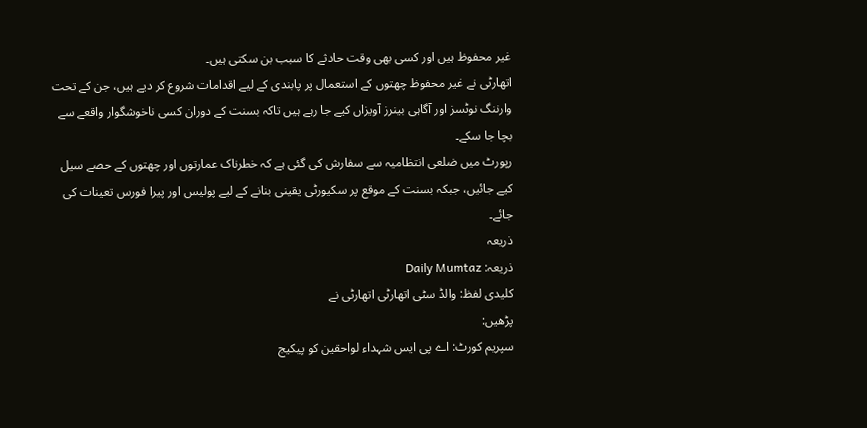غیر محفوظ ہیں اور کسی بھی وقت حادثے کا سبب بن سکتی ہیں۔
اتھارٹی نے غیر محفوظ چھتوں کے استعمال پر پابندی کے لیے اقدامات شروع کر دیے ہیں، جن کے تحت وارننگ نوٹسز اور آگاہی بینرز آویزاں کیے جا رہے ہیں تاکہ بسنت کے دوران کسی ناخوشگوار واقعے سے بچا جا سکے۔
رپورٹ میں ضلعی انتظامیہ سے سفارش کی گئی ہے کہ خطرناک عمارتوں اور چھتوں کے حصے سیل کیے جائیں، جبکہ بسنت کے موقع پر سکیورٹی یقینی بنانے کے لیے پولیس اور پیرا فورس تعینات کی جائے۔
ذریعہ
ذریعہ: Daily Mumtaz
کلیدی لفظ: والڈ سٹی اتھارٹی اتھارٹی نے
پڑھیں:
سپریم کورٹ: اے پی ایس شہداء لواحقین کو پیکیج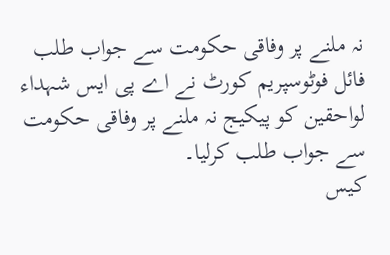نہ ملنے پر وفاقی حکومت سے جواب طلب
فائل فوٹوسپریم کورٹ نے اے پی ایس شہداء لواحقین کو پیکیج نہ ملنے پر وفاقی حکومت سے جواب طلب کرلیا۔
کیس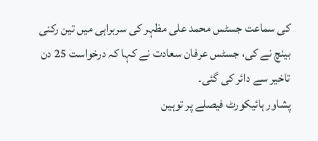کی سماعت جسٹس محمد علی مظہر کی سربراہی میں تین رکنی بینچ نے کی، جسٹس عرفان سعادت نے کہا کہ درخواست 25 دن تاخیر سے دائر کی گئی۔
پشاور ہائیکورٹ فیصلے پر توہین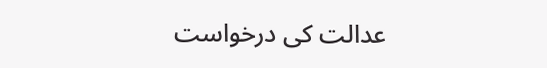عدالت کی درخواست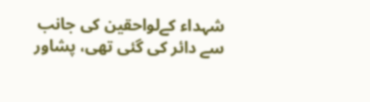شہداء کےلواحقین کی جانب سے دائر کی گئی تھی، پشاور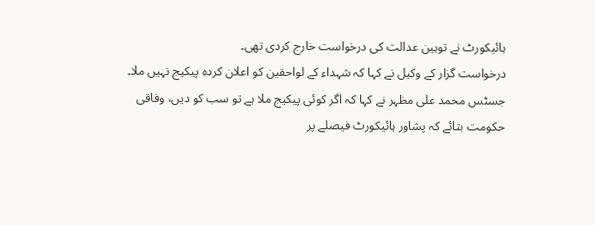ہائیکورٹ نے توہین عدالت کی درخواست خارج کردی تھی۔
درخواست گزار کے وکیل نے کہا کہ شہداء کے لواحقین کو اعلان کردہ پیکیج نہیں ملا۔
جسٹس محمد علی مظہر نے کہا کہ اگر کوئی پیکیج ملا ہے تو سب کو دیں، وفاقی حکومت بتائے کہ پشاور ہائیکورٹ فیصلے پر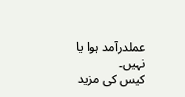عملدرآمد ہوا یا نہیں۔
کیس کی مزید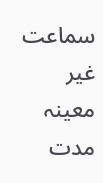سماعت غیر معینہ مدت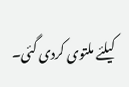کیلئے ملتوی کردی گئی۔